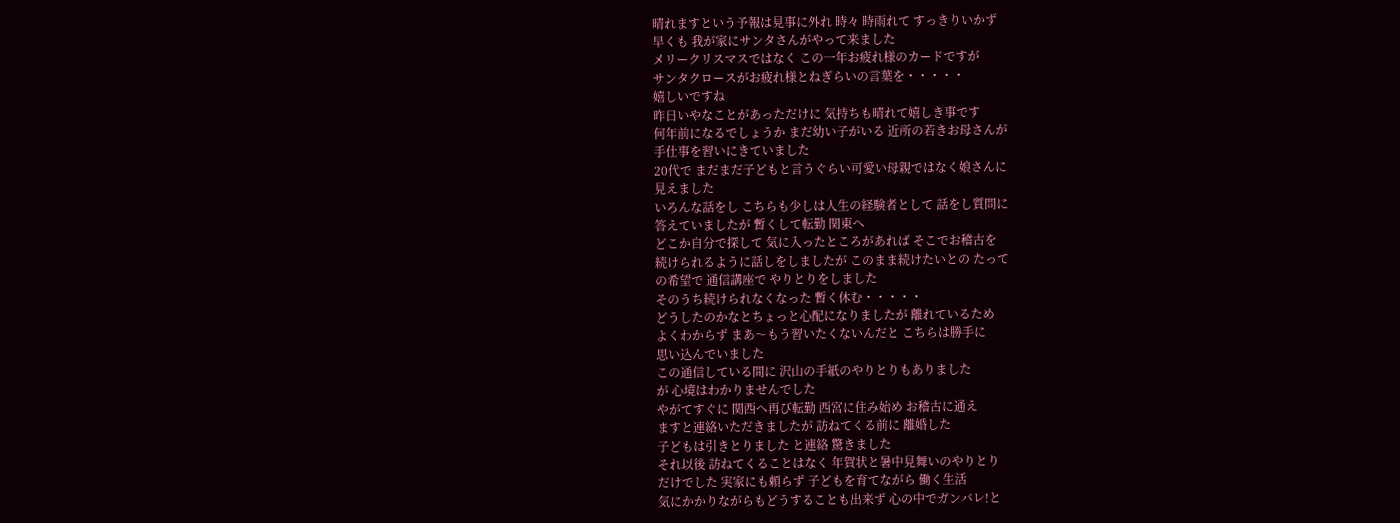晴れますという予報は見事に外れ 時々 時雨れて すっきりいかず
早くも 我が家にサンタさんがやって来ました
メリークリスマスではなく この一年お疲れ様のカードですが
サンタクロースがお疲れ様とねぎらいの言葉を・・・・・
嬉しいですね
昨日いやなことがあっただけに 気持ちも晴れて嬉しき事です
何年前になるでしょうか まだ幼い子がいる 近所の若きお母さんが
手仕事を習いにきていました
20代で まだまだ子どもと言うぐらい可愛い母親ではなく娘さんに
見えました
いろんな話をし こちらも少しは人生の経験者として 話をし質問に
答えていましたが 暫くして転勤 関東へ
どこか自分で探して 気に入ったところがあれば そこでお稽古を
続けられるように話しをしましたが このまま続けたいとの たって
の希望で 通信講座で やりとりをしました
そのうち続けられなくなった 暫く休む・・・・・
どうしたのかなとちょっと心配になりましたが 離れているため
よくわからず まあ〜もう習いたくないんだと こちらは勝手に
思い込んでいました
この通信している間に 沢山の手紙のやりとりもありました
が 心境はわかりませんでした
やがてすぐに 関西へ再び転勤 西宮に住み始め お稽古に通え
ますと連絡いただきましたが 訪ねてくる前に 離婚した
子どもは引きとりました と連絡 驚きました
それ以後 訪ねてくることはなく 年賀状と暑中見舞いのやりとり
だけでした 実家にも頼らず 子どもを育てながら 働く生活
気にかかりながらもどうすることも出来ず 心の中でガンバレ!と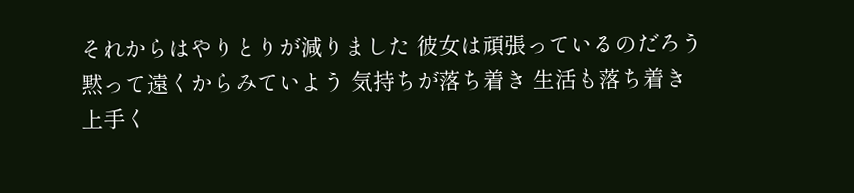それからはやりとりが減りました 彼女は頑張っているのだろう
黙って遠くからみていよう 気持ちが落ち着き 生活も落ち着き
上手く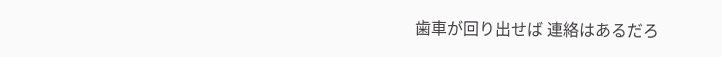歯車が回り出せば 連絡はあるだろ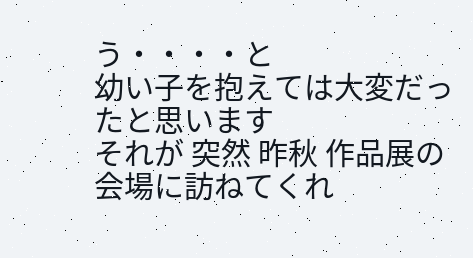う・・・・と
幼い子を抱えては大変だったと思います
それが 突然 昨秋 作品展の会場に訪ねてくれ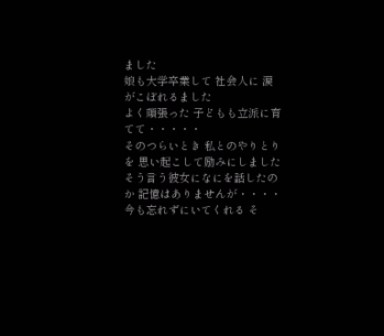ました
娘も大学卒業して 社会人に 涙がこぼれるました
よく頑張った 子どもも立派に育てて・・・・・
そのつらいとき 私とのやりとりを 思い起こして励みにしました
そう言う彼女になにを話したのか 記憶はありませんが・・・・
今も忘れずにいてくれる そ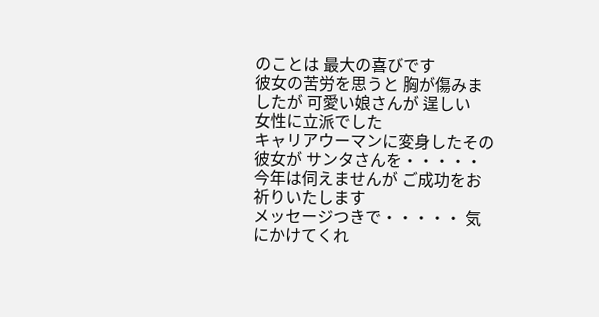のことは 最大の喜びです
彼女の苦労を思うと 胸が傷みましたが 可愛い娘さんが 逞しい
女性に立派でした
キャリアウーマンに変身したその彼女が サンタさんを・・・・・
今年は伺えませんが ご成功をお祈りいたします
メッセージつきで・・・・・ 気にかけてくれ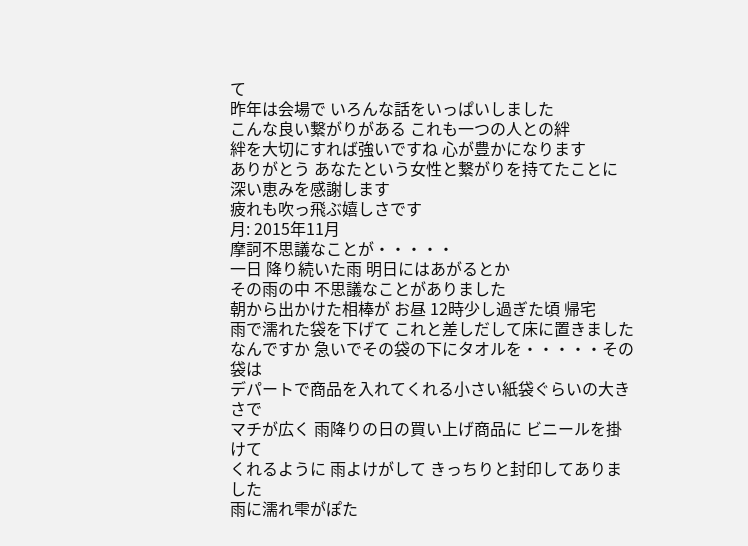て
昨年は会場で いろんな話をいっぱいしました
こんな良い繋がりがある これも一つの人との絆
絆を大切にすれば強いですね 心が豊かになります
ありがとう あなたという女性と繋がりを持てたことに
深い恵みを感謝します
疲れも吹っ飛ぶ嬉しさです
月: 2015年11月
摩訶不思議なことが・・・・・
一日 降り続いた雨 明日にはあがるとか
その雨の中 不思議なことがありました
朝から出かけた相棒が お昼 12時少し過ぎた頃 帰宅
雨で濡れた袋を下げて これと差しだして床に置きました
なんですか 急いでその袋の下にタオルを・・・・・その袋は
デパートで商品を入れてくれる小さい紙袋ぐらいの大きさで
マチが広く 雨降りの日の買い上げ商品に ビニールを掛けて
くれるように 雨よけがして きっちりと封印してありました
雨に濡れ雫がぽた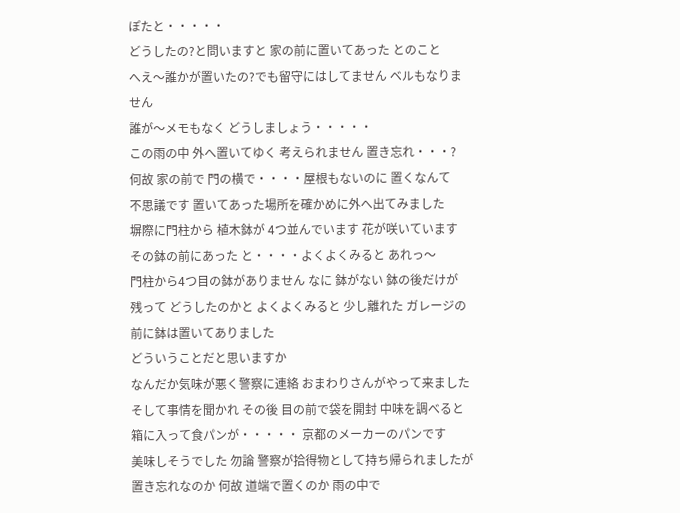ぽたと・・・・・
どうしたの?と問いますと 家の前に置いてあった とのこと
へえ〜誰かが置いたの?でも留守にはしてません ベルもなりません
誰が〜メモもなく どうしましょう・・・・・
この雨の中 外へ置いてゆく 考えられません 置き忘れ・・・?
何故 家の前で 門の横で・・・・屋根もないのに 置くなんて
不思議です 置いてあった場所を確かめに外へ出てみました
塀際に門柱から 植木鉢が 4つ並んでいます 花が咲いています
その鉢の前にあった と・・・・よくよくみると あれっ〜
門柱から4つ目の鉢がありません なに 鉢がない 鉢の後だけが
残って どうしたのかと よくよくみると 少し離れた ガレージの
前に鉢は置いてありました
どういうことだと思いますか
なんだか気味が悪く警察に連絡 おまわりさんがやって来ました
そして事情を聞かれ その後 目の前で袋を開封 中味を調べると
箱に入って食パンが・・・・・ 京都のメーカーのパンです
美味しそうでした 勿論 警察が拾得物として持ち帰られましたが
置き忘れなのか 何故 道端で置くのか 雨の中で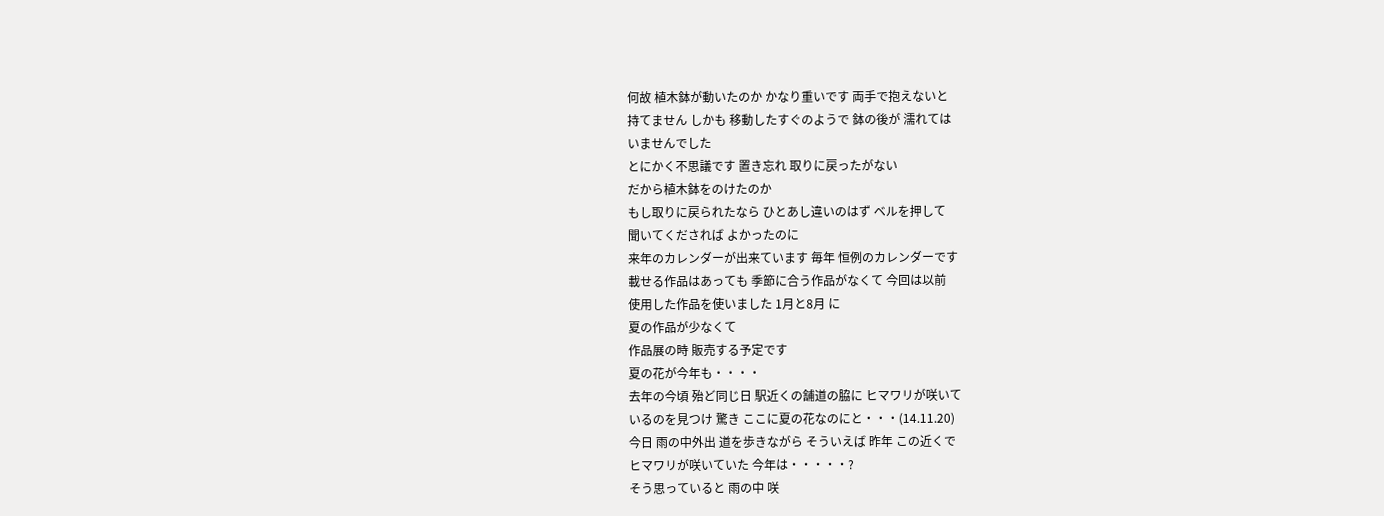何故 植木鉢が動いたのか かなり重いです 両手で抱えないと
持てません しかも 移動したすぐのようで 鉢の後が 濡れては
いませんでした
とにかく不思議です 置き忘れ 取りに戻ったがない
だから植木鉢をのけたのか
もし取りに戻られたなら ひとあし違いのはず ベルを押して
聞いてくだされば よかったのに
来年のカレンダーが出来ています 毎年 恒例のカレンダーです
載せる作品はあっても 季節に合う作品がなくて 今回は以前
使用した作品を使いました 1月と8月 に
夏の作品が少なくて
作品展の時 販売する予定です
夏の花が今年も・・・・
去年の今頃 殆ど同じ日 駅近くの舗道の脇に ヒマワリが咲いて
いるのを見つけ 驚き ここに夏の花なのにと・・・(14.11.20)
今日 雨の中外出 道を歩きながら そういえば 昨年 この近くで
ヒマワリが咲いていた 今年は・・・・・?
そう思っていると 雨の中 咲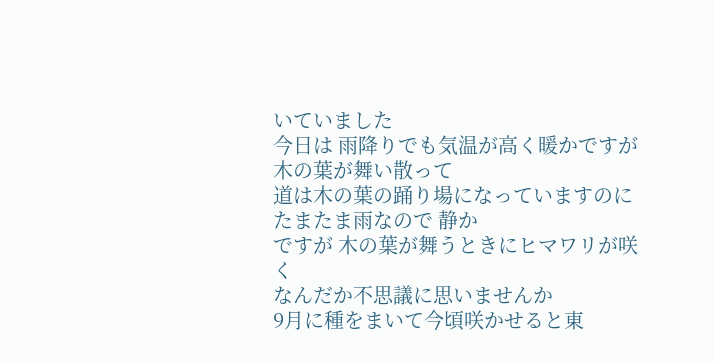いていました
今日は 雨降りでも気温が高く暖かですが 木の葉が舞い散って
道は木の葉の踊り場になっていますのに たまたま雨なので 静か
ですが 木の葉が舞うときにヒマワリが咲く
なんだか不思議に思いませんか
9月に種をまいて今頃咲かせると東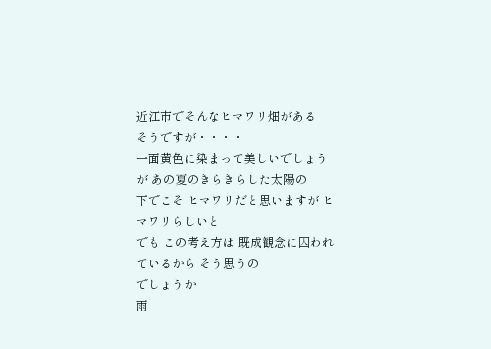近江市でそんなヒマワリ畑がある
そうですが・・・・
一面黄色に染まって美しいでしょうが あの夏のきらきらした太陽の
下でこそ ヒマワリだと思いますが ヒマワリらしいと
でも この考え方は 既成観念に囚われているから そう思うの
でしょうか
雨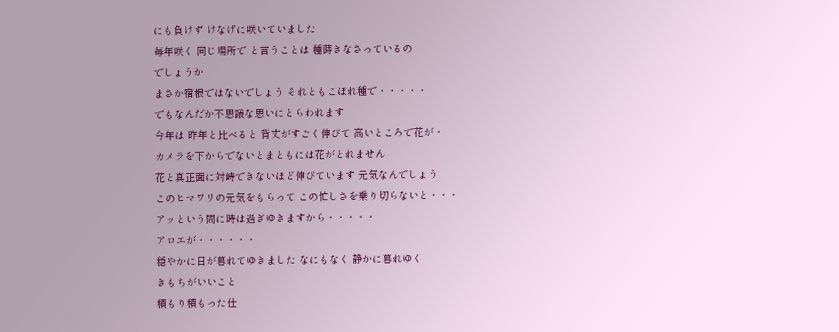にも負けず けなげに咲いていました
毎年咲く 同じ場所で と言うことは 種蒔きなさっているの
でしょうか
まさか宿根ではないでしょう それともこぼれ種で・・・・・
でもなんだか不思議な思いにとらわれます
今年は 昨年と比べると 背丈がすごく伸びて 高いところで花が・
カメラを下からでないとまともには花がとれません
花と真正面に対峙できないほど伸びています 元気なんでしょう
このヒマワリの元気をもらって この忙しさを乗り切らないと・・・
アッという間に時は過ぎゆきますから・・・・・
アロエが・・・・・・
穏やかに日が暮れてゆきました なにもなく 静かに暮れゆく
きもちがいいこと
積もり積もった仕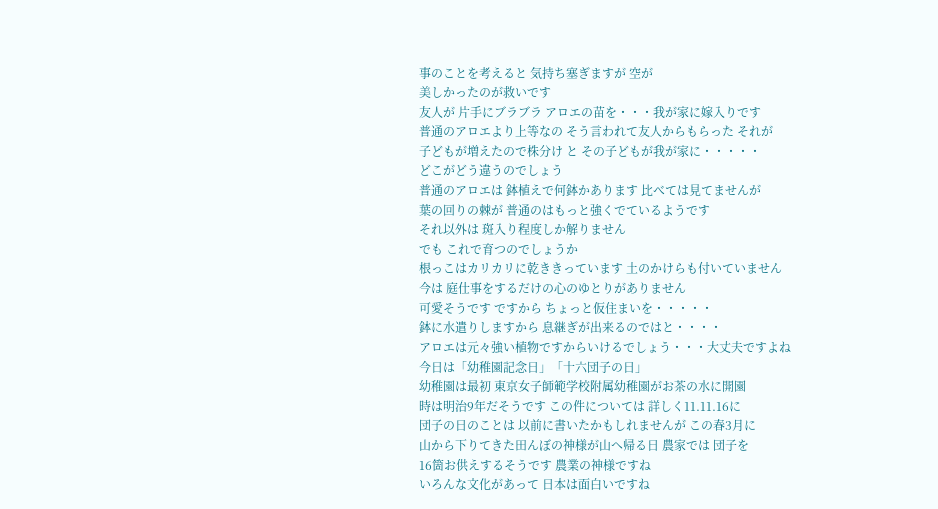事のことを考えると 気持ち塞ぎますが 空が
美しかったのが救いです
友人が 片手にブラブラ アロエの苗を・・・我が家に嫁入りです
普通のアロエより上等なの そう言われて友人からもらった それが
子どもが増えたので株分け と その子どもが我が家に・・・・・
どこがどう違うのでしょう
普通のアロエは 鉢植えで何鉢かあります 比べては見てませんが
葉の回りの棘が 普通のはもっと強くでているようです
それ以外は 斑入り程度しか解りません
でも これで育つのでしょうか
根っこはカリカリに乾ききっています 土のかけらも付いていません
今は 庭仕事をするだけの心のゆとりがありません
可愛そうです ですから ちょっと仮住まいを・・・・・
鉢に水遣りしますから 息継ぎが出来るのではと・・・・
アロエは元々強い植物ですからいけるでしょう・・・大丈夫ですよね
今日は「幼稚園記念日」「十六団子の日」
幼稚園は最初 東京女子師範学校附属幼稚園がお茶の水に開園
時は明治9年だそうです この件については 詳しく11.11.16に
団子の日のことは 以前に書いたかもしれませんが この春3月に
山から下りてきた田んぼの神様が山へ帰る日 農家では 団子を
16箇お供えするそうです 農業の神様ですね
いろんな文化があって 日本は面白いですね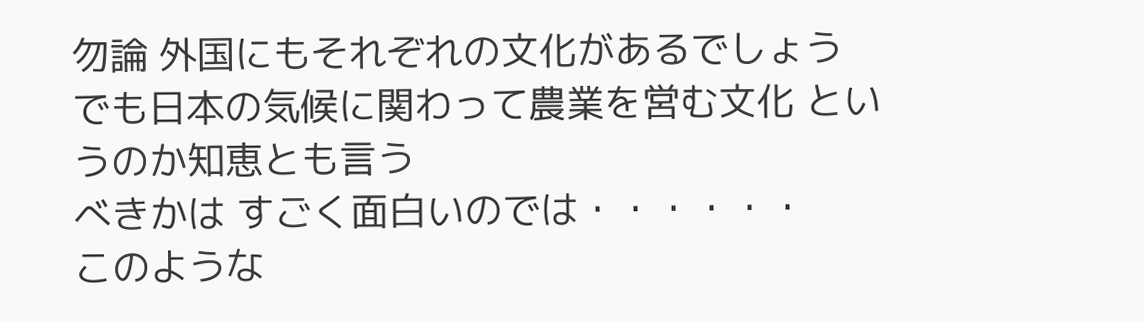勿論 外国にもそれぞれの文化があるでしょう
でも日本の気候に関わって農業を営む文化 というのか知恵とも言う
べきかは すごく面白いのでは・・・・・・
このような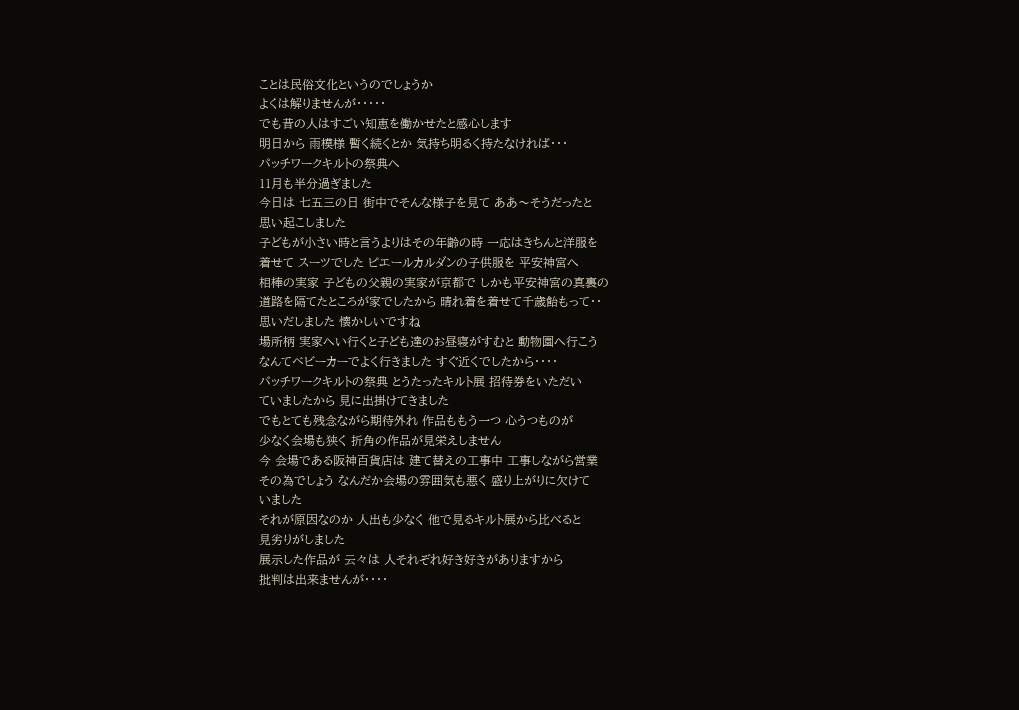ことは民俗文化というのでしょうか
よくは解りませんが・・・・・
でも昔の人はすごい知恵を働かせたと感心します
明日から 雨模様 暫く続くとか 気持ち明るく持たなければ・・・
パッチワークキルトの祭典へ
11月も半分過ぎました
今日は 七五三の日 街中でそんな様子を見て ああ〜そうだったと
思い起こしました
子どもが小さい時と言うよりはその年齢の時 一応はきちんと洋服を
着せて スーツでした ピエールカルダンの子供服を 平安神宮へ
相棒の実家 子どもの父親の実家が京都で しかも平安神宮の真裏の
道路を隔てたところが家でしたから 晴れ着を着せて千歳飴もって・・
思いだしました 懐かしいですね
場所柄 実家へい行くと子ども達のお昼寝がすむと 動物園へ行こう
なんてベビーカーでよく行きました すぐ近くでしたから・・・・
パッチワークキルトの祭典 とうたったキルト展 招待券をいただい
ていましたから 見に出掛けてきました
でもとても残念ながら期待外れ 作品ももう一つ 心うつものが
少なく会場も狭く 折角の作品が見栄えしません
今 会場である阪神百貨店は 建て替えの工事中 工事しながら営業
その為でしょう なんだか会場の雰囲気も悪く 盛り上がりに欠けて
いました
それが原因なのか 人出も少なく 他で見るキルト展から比べると
見劣りがしました
展示した作品が 云々は 人それぞれ好き好きがありますから
批判は出来ませんが・・・・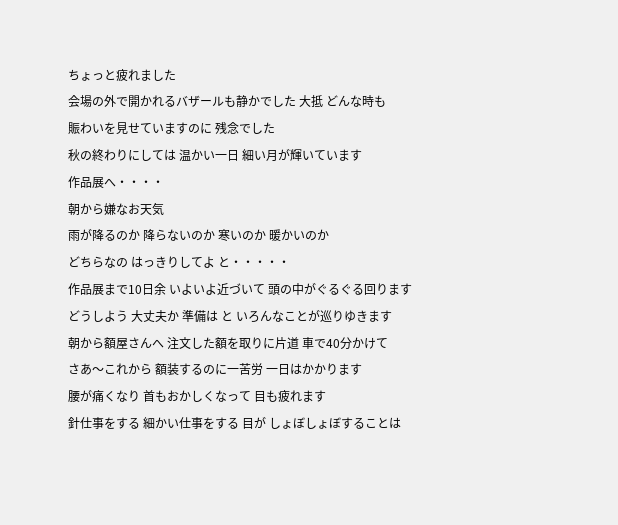ちょっと疲れました
会場の外で開かれるバザールも静かでした 大抵 どんな時も
賑わいを見せていますのに 残念でした
秋の終わりにしては 温かい一日 細い月が輝いています
作品展へ・・・・
朝から嫌なお天気
雨が降るのか 降らないのか 寒いのか 暖かいのか
どちらなの はっきりしてよ と・・・・・
作品展まで10日余 いよいよ近づいて 頭の中がぐるぐる回ります
どうしよう 大丈夫か 準備は と いろんなことが巡りゆきます
朝から額屋さんへ 注文した額を取りに片道 車で40分かけて
さあ〜これから 額装するのに一苦労 一日はかかります
腰が痛くなり 首もおかしくなって 目も疲れます
針仕事をする 細かい仕事をする 目が しょぼしょぼすることは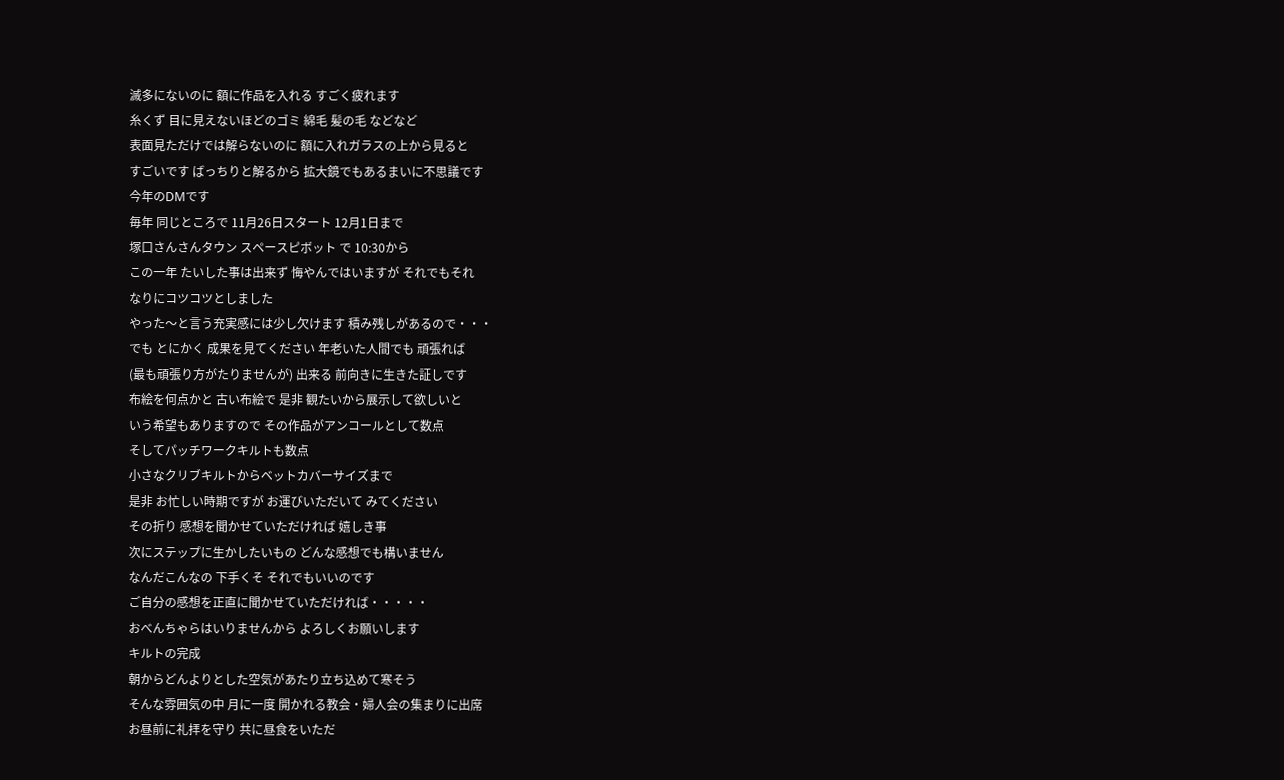滅多にないのに 額に作品を入れる すごく疲れます
糸くず 目に見えないほどのゴミ 綿毛 髪の毛 などなど
表面見ただけでは解らないのに 額に入れガラスの上から見ると
すごいです ばっちりと解るから 拡大鏡でもあるまいに不思議です
今年のDMです
毎年 同じところで 11月26日スタート 12月1日まで
塚口さんさんタウン スペースピボット で 10:30から
この一年 たいした事は出来ず 悔やんではいますが それでもそれ
なりにコツコツとしました
やった〜と言う充実感には少し欠けます 積み残しがあるので・・・
でも とにかく 成果を見てください 年老いた人間でも 頑張れば
(最も頑張り方がたりませんが) 出来る 前向きに生きた証しです
布絵を何点かと 古い布絵で 是非 観たいから展示して欲しいと
いう希望もありますので その作品がアンコールとして数点
そしてパッチワークキルトも数点
小さなクリブキルトからベットカバーサイズまで
是非 お忙しい時期ですが お運びいただいて みてください
その折り 感想を聞かせていただければ 嬉しき事
次にステップに生かしたいもの どんな感想でも構いません
なんだこんなの 下手くそ それでもいいのです
ご自分の感想を正直に聞かせていただければ・・・・・
おべんちゃらはいりませんから よろしくお願いします
キルトの完成
朝からどんよりとした空気があたり立ち込めて寒そう
そんな雰囲気の中 月に一度 開かれる教会・婦人会の集まりに出席
お昼前に礼拝を守り 共に昼食をいただ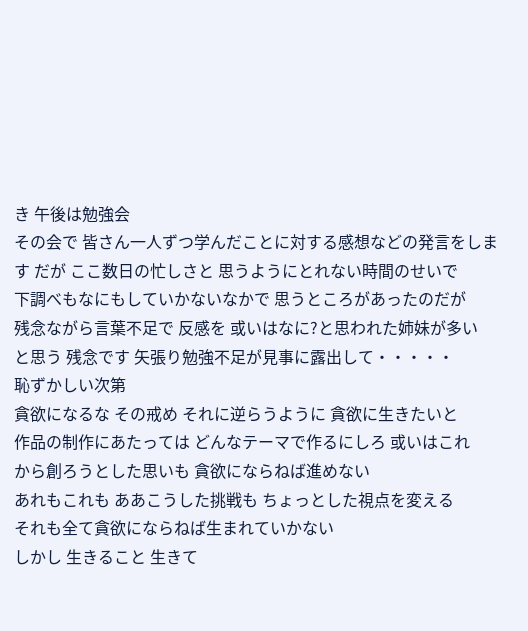き 午後は勉強会
その会で 皆さん一人ずつ学んだことに対する感想などの発言をしま
す だが ここ数日の忙しさと 思うようにとれない時間のせいで
下調べもなにもしていかないなかで 思うところがあったのだが
残念ながら言葉不足で 反感を 或いはなに?と思われた姉妹が多い
と思う 残念です 矢張り勉強不足が見事に露出して・・・・・
恥ずかしい次第
貪欲になるな その戒め それに逆らうように 貪欲に生きたいと
作品の制作にあたっては どんなテーマで作るにしろ 或いはこれ
から創ろうとした思いも 貪欲にならねば進めない
あれもこれも ああこうした挑戦も ちょっとした視点を変える
それも全て貪欲にならねば生まれていかない
しかし 生きること 生きて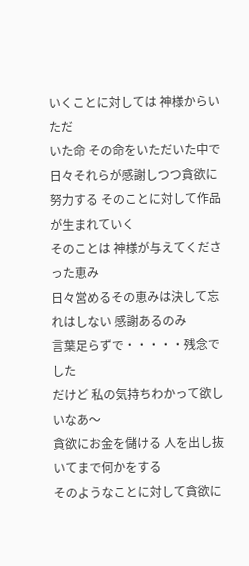いくことに対しては 神様からいただ
いた命 その命をいただいた中で 日々それらが感謝しつつ貪欲に
努力する そのことに対して作品が生まれていく
そのことは 神様が与えてくださった恵み
日々営めるその恵みは決して忘れはしない 感謝あるのみ
言葉足らずで・・・・・残念でした
だけど 私の気持ちわかって欲しいなあ〜
貪欲にお金を儲ける 人を出し抜いてまで何かをする
そのようなことに対して貪欲に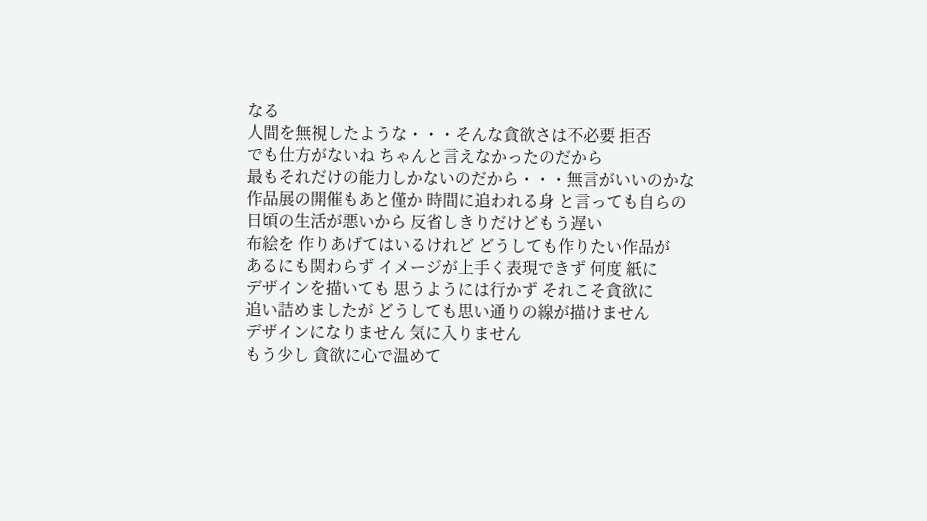なる
人間を無視したような・・・そんな貪欲さは不必要 拒否
でも仕方がないね ちゃんと言えなかったのだから
最もそれだけの能力しかないのだから・・・無言がいいのかな
作品展の開催もあと僅か 時間に追われる身 と言っても自らの
日頃の生活が悪いから 反省しきりだけどもう遅い
布絵を 作りあげてはいるけれど どうしても作りたい作品が
あるにも関わらず イメージが上手く表現できず 何度 紙に
デザインを描いても 思うようには行かず それこそ貪欲に
追い詰めましたが どうしても思い通りの線が描けません
デザインになりません 気に入りません
もう少し 貪欲に心で温めて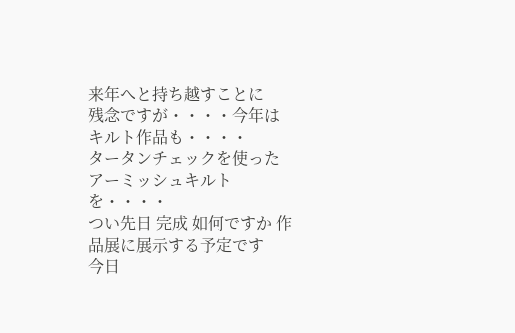来年へと持ち越すことに
残念ですが・・・・今年はキルト作品も・・・・
タータンチェックを使ったアーミッシュキルトを・・・・
つい先日 完成 如何ですか 作品展に展示する予定です
今日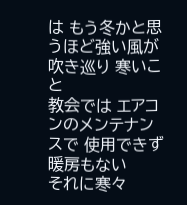は もう冬かと思うほど強い風が吹き巡り 寒いこと
教会では エアコンのメンテナンスで 使用できず 暖房もない
それに寒々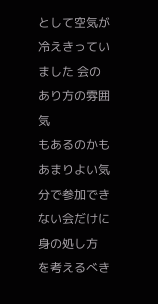として空気が冷えきっていました 会のあり方の雰囲気
もあるのかも あまりよい気分で参加できない会だけに身の処し方
を考えるべき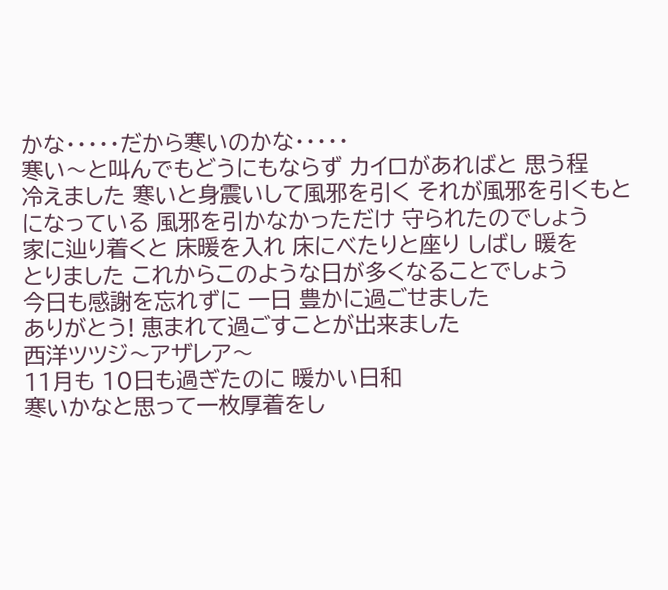かな・・・・・だから寒いのかな・・・・・
寒い〜と叫んでもどうにもならず カイロがあればと 思う程
冷えました 寒いと身震いして風邪を引く それが風邪を引くもと
になっている 風邪を引かなかっただけ 守られたのでしょう
家に辿り着くと 床暖を入れ 床にべたりと座り しばし 暖を
とりました これからこのような日が多くなることでしょう
今日も感謝を忘れずに 一日 豊かに過ごせました
ありがとう! 恵まれて過ごすことが出来ました
西洋ツツジ〜アザレア〜
11月も 10日も過ぎたのに 暖かい日和
寒いかなと思って一枚厚着をし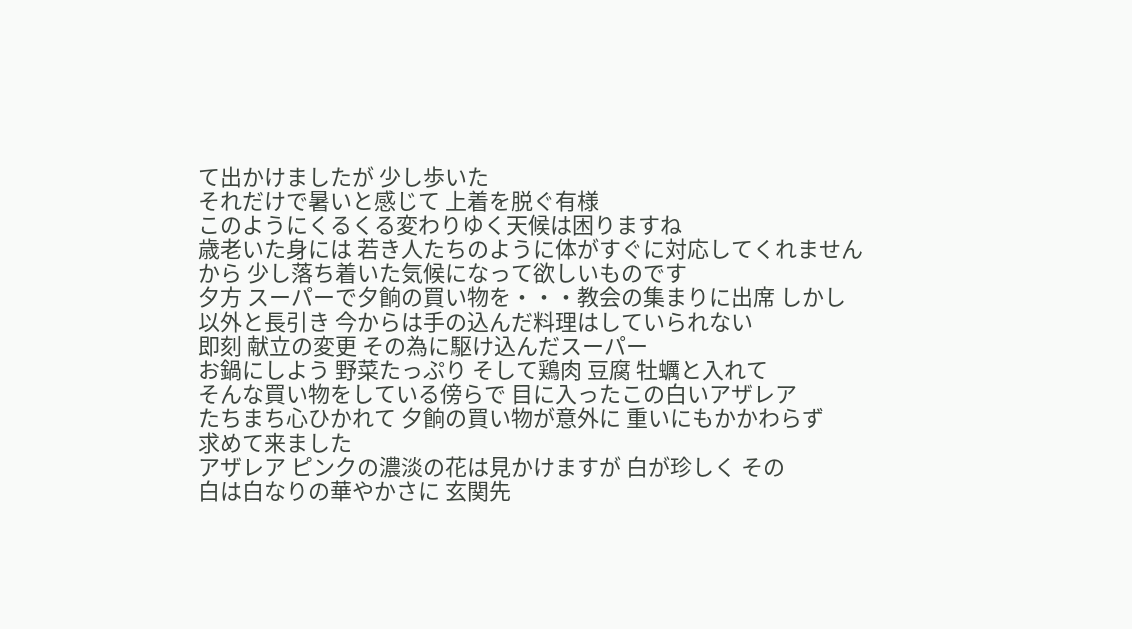て出かけましたが 少し歩いた
それだけで暑いと感じて 上着を脱ぐ有様
このようにくるくる変わりゆく天候は困りますね
歳老いた身には 若き人たちのように体がすぐに対応してくれません
から 少し落ち着いた気候になって欲しいものです
夕方 スーパーで夕餉の買い物を・・・教会の集まりに出席 しかし
以外と長引き 今からは手の込んだ料理はしていられない
即刻 献立の変更 その為に駆け込んだスーパー
お鍋にしよう 野菜たっぷり そして鶏肉 豆腐 牡蠣と入れて
そんな買い物をしている傍らで 目に入ったこの白いアザレア
たちまち心ひかれて 夕餉の買い物が意外に 重いにもかかわらず
求めて来ました
アザレア ピンクの濃淡の花は見かけますが 白が珍しく その
白は白なりの華やかさに 玄関先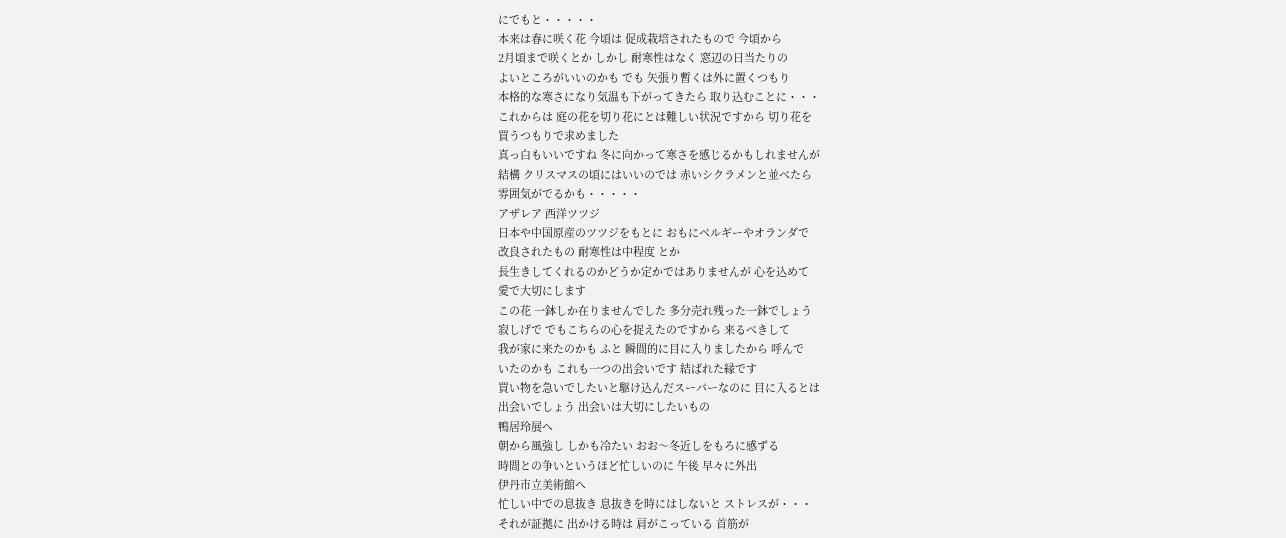にでもと・・・・・
本来は春に咲く花 今頃は 促成栽培されたもので 今頃から
2月頃まで咲くとか しかし 耐寒性はなく 窓辺の日当たりの
よいところがいいのかも でも 矢張り暫くは外に置くつもり
本格的な寒さになり気温も下がってきたら 取り込むことに・・・
これからは 庭の花を切り花にとは難しい状況ですから 切り花を
買うつもりで求めました
真っ白もいいですね 冬に向かって寒さを感じるかもしれませんが
結構 クリスマスの頃にはいいのでは 赤いシクラメンと並べたら
雰囲気がでるかも・・・・・
アザレア 西洋ツツジ
日本や中国原産のツツジをもとに おもにベルギーやオランダで
改良されたもの 耐寒性は中程度 とか
長生きしてくれるのかどうか定かではありませんが 心を込めて
愛で大切にします
この花 一鉢しか在りませんでした 多分売れ残った一鉢でしょう
寂しげで でもこちらの心を捉えたのですから 来るべきして
我が家に来たのかも ふと 瞬間的に目に入りましたから 呼んで
いたのかも これも一つの出会いです 結ばれた縁です
買い物を急いでしたいと駆け込んだスーパーなのに 目に入るとは
出会いでしょう 出会いは大切にしたいもの
鴨居玲展へ
朝から風強し しかも冷たい おお〜冬近しをもろに感ずる
時間との争いというほど忙しいのに 午後 早々に外出
伊丹市立美術館へ
忙しい中での息抜き 息抜きを時にはしないと ストレスが・・・
それが証拠に 出かける時は 肩がこっている 首筋が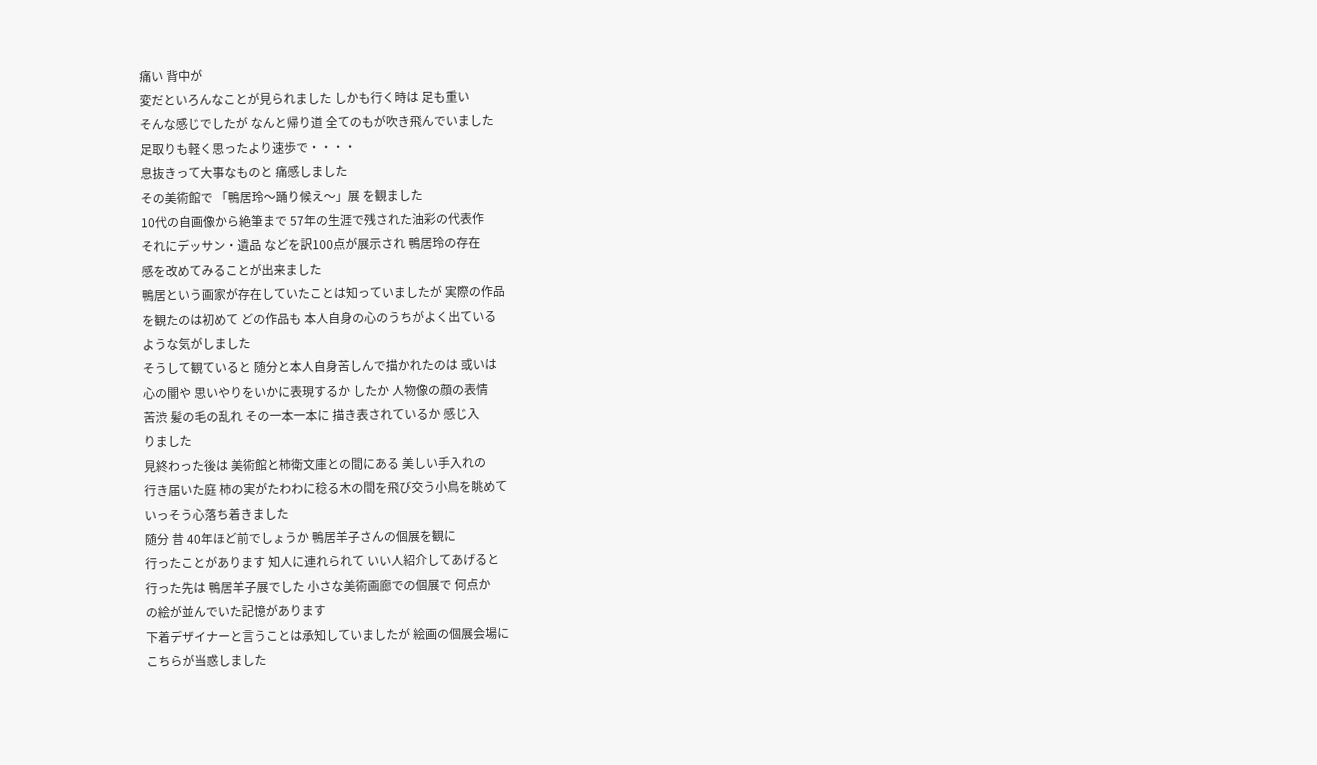痛い 背中が
変だといろんなことが見られました しかも行く時は 足も重い
そんな感じでしたが なんと帰り道 全てのもが吹き飛んでいました
足取りも軽く思ったより速歩で・・・・
息抜きって大事なものと 痛感しました
その美術館で 「鴨居玲〜踊り候え〜」展 を観ました
10代の自画像から絶筆まで 57年の生涯で残された油彩の代表作
それにデッサン・遺品 などを訳100点が展示され 鴨居玲の存在
感を改めてみることが出来ました
鴨居という画家が存在していたことは知っていましたが 実際の作品
を観たのは初めて どの作品も 本人自身の心のうちがよく出ている
ような気がしました
そうして観ていると 随分と本人自身苦しんで描かれたのは 或いは
心の闇や 思いやりをいかに表現するか したか 人物像の顔の表情
苦渋 髪の毛の乱れ その一本一本に 描き表されているか 感じ入
りました
見終わった後は 美術館と柿衛文庫との間にある 美しい手入れの
行き届いた庭 柿の実がたわわに稔る木の間を飛び交う小鳥を眺めて
いっそう心落ち着きました
随分 昔 40年ほど前でしょうか 鴨居羊子さんの個展を観に
行ったことがあります 知人に連れられて いい人紹介してあげると
行った先は 鴨居羊子展でした 小さな美術画廊での個展で 何点か
の絵が並んでいた記憶があります
下着デザイナーと言うことは承知していましたが 絵画の個展会場に
こちらが当惑しました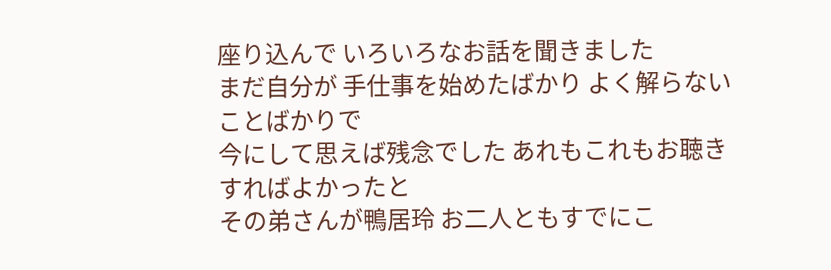座り込んで いろいろなお話を聞きました
まだ自分が 手仕事を始めたばかり よく解らないことばかりで
今にして思えば残念でした あれもこれもお聴きすればよかったと
その弟さんが鴨居玲 お二人ともすでにこ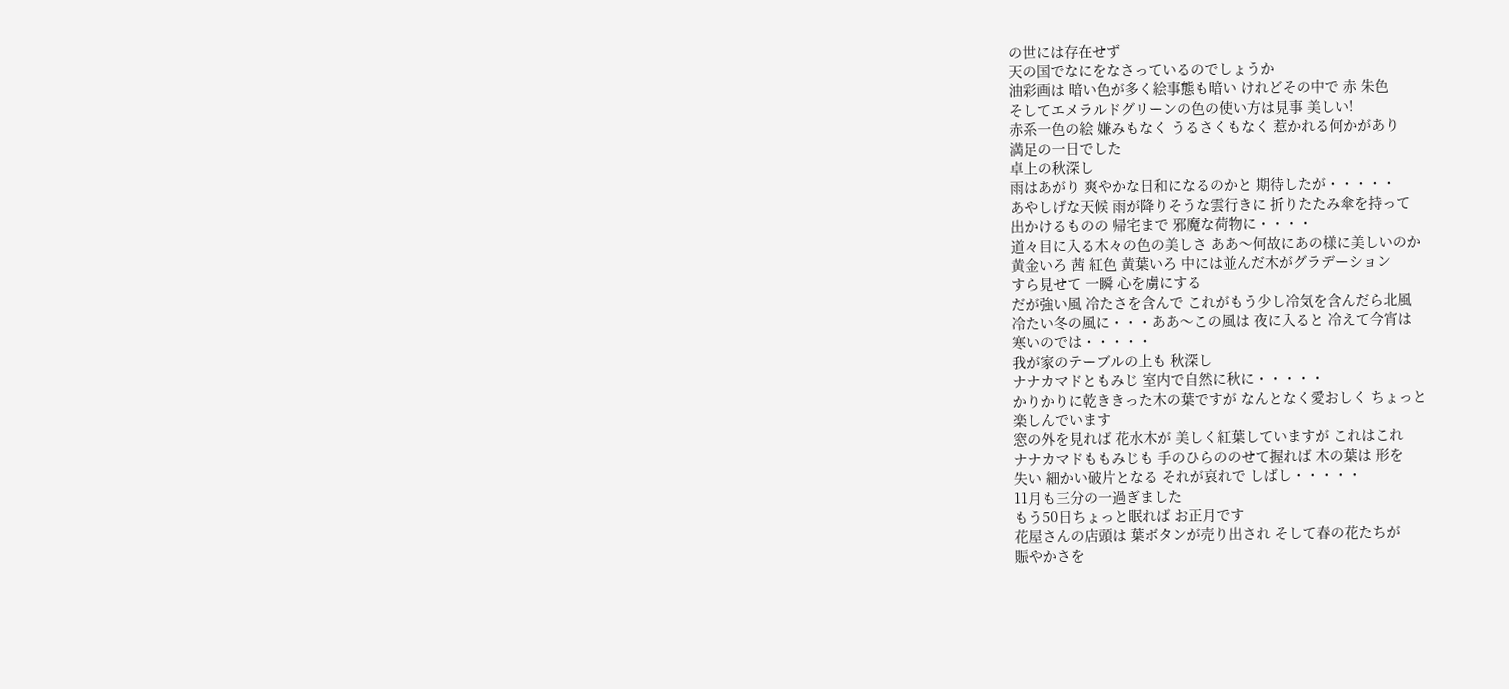の世には存在せず
天の国でなにをなさっているのでしょうか
油彩画は 暗い色が多く絵事態も暗い けれどその中で 赤 朱色
そしてエメラルドグリーンの色の使い方は見事 美しい!
赤系一色の絵 嫌みもなく うるさくもなく 惹かれる何かがあり
満足の一日でした
卓上の秋深し
雨はあがり 爽やかな日和になるのかと 期待したが・・・・・
あやしげな天候 雨が降りそうな雲行きに 折りたたみ傘を持って
出かけるものの 帰宅まで 邪魔な荷物に・・・・
道々目に入る木々の色の美しさ ああ〜何故にあの様に美しいのか
黄金いろ 茜 紅色 黄葉いろ 中には並んだ木がグラデーション
すら見せて 一瞬 心を虜にする
だが強い風 冷たさを含んで これがもう少し冷気を含んだら北風
冷たい冬の風に・・・ああ〜この風は 夜に入ると 冷えて今宵は
寒いのでは・・・・・
我が家のテーブルの上も 秋深し
ナナカマドともみじ 室内で自然に秋に・・・・・
かりかりに乾ききった木の葉ですが なんとなく愛おしく ちょっと
楽しんでいます
窓の外を見れば 花水木が 美しく紅葉していますが これはこれ
ナナカマドももみじも 手のひらののせて握れば 木の葉は 形を
失い 細かい破片となる それが哀れで しばし・・・・・
11月も三分の一過ぎました
もう50日ちょっと眠れば お正月です
花屋さんの店頭は 葉ボタンが売り出され そして春の花たちが
賑やかさを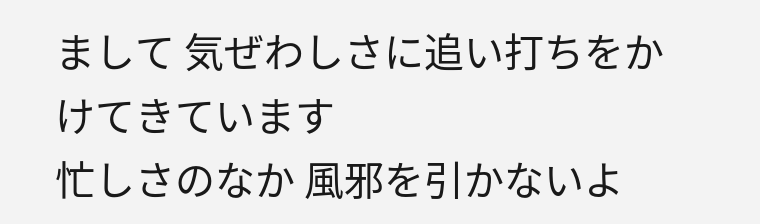まして 気ぜわしさに追い打ちをかけてきています
忙しさのなか 風邪を引かないよ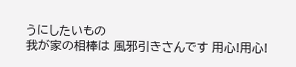うにしたいもの
我が家の相棒は 風邪引きさんです 用心!用心!